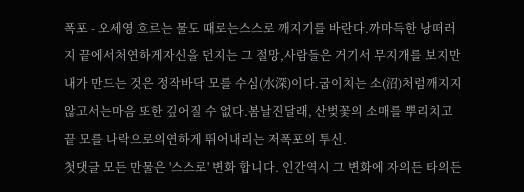폭포 - 오세영 흐르는 물도 때로는스스로 깨지기를 바란다.까마득한 낭떠러지 끝에서처연하게자신을 던지는 그 절망,사람들은 거기서 무지개를 보지만내가 만드는 것은 정작바닥 모를 수심(水深)이다.굽이치는 소(沼)처럼깨지지 않고서는마음 또한 깊어질 수 없다.봄날진달래, 산벚꽃의 소매를 뿌리치고끝 모를 나락으로의연하게 뛰어내리는 저폭포의 투신.
첫댓글 모든 만물은 '스스로' 변화 합니다. 인간역시 그 변화에 자의든 타의든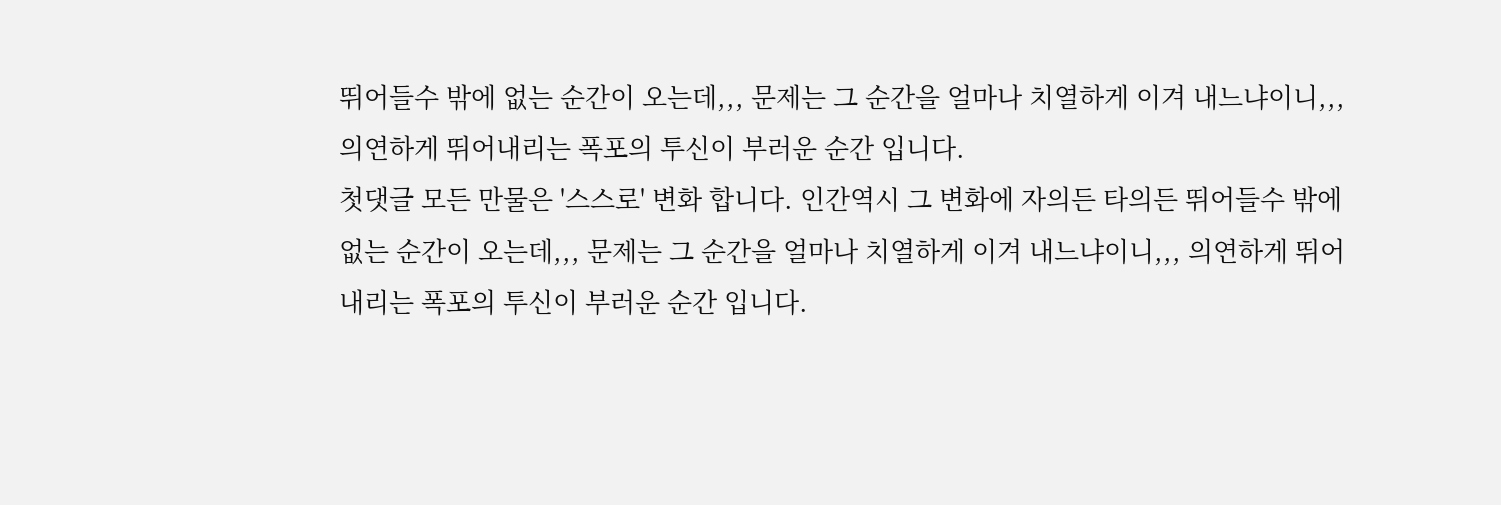뛰어들수 밖에 없는 순간이 오는데,,, 문제는 그 순간을 얼마나 치열하게 이겨 내느냐이니,,, 의연하게 뛰어내리는 폭포의 투신이 부러운 순간 입니다.
첫댓글 모든 만물은 '스스로' 변화 합니다. 인간역시 그 변화에 자의든 타의든 뛰어들수 밖에 없는 순간이 오는데,,, 문제는 그 순간을 얼마나 치열하게 이겨 내느냐이니,,, 의연하게 뛰어내리는 폭포의 투신이 부러운 순간 입니다.